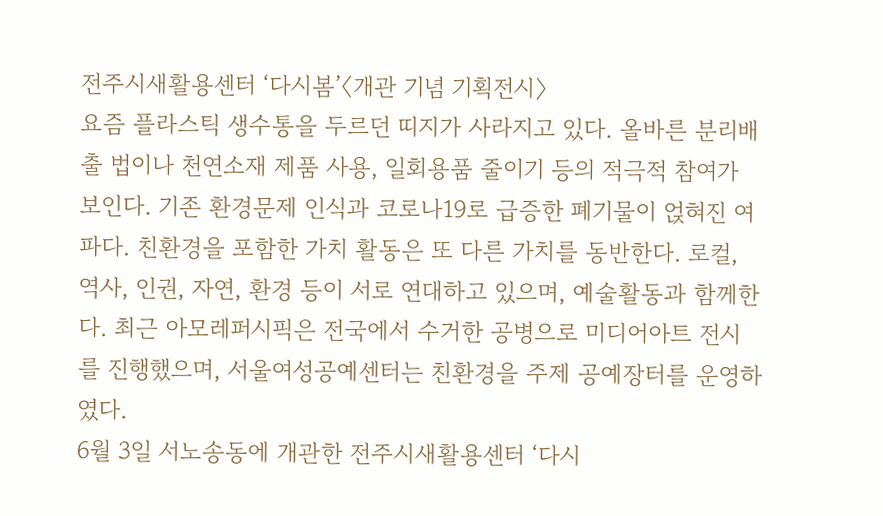전주시새활용센터 ‘다시봄’〈개관 기념 기획전시〉
요즘 플라스틱 생수통을 두르던 띠지가 사라지고 있다. 올바른 분리배출 법이나 천연소재 제품 사용, 일회용품 줄이기 등의 적극적 참여가 보인다. 기존 환경문제 인식과 코로나19로 급증한 폐기물이 얹혀진 여파다. 친환경을 포함한 가치 활동은 또 다른 가치를 동반한다. 로컬, 역사, 인권, 자연, 환경 등이 서로 연대하고 있으며, 예술활동과 함께한다. 최근 아모레퍼시픽은 전국에서 수거한 공병으로 미디어아트 전시를 진행했으며, 서울여성공예센터는 친환경을 주제 공예장터를 운영하였다.
6월 3일 서노송동에 개관한 전주시새활용센터 ‘다시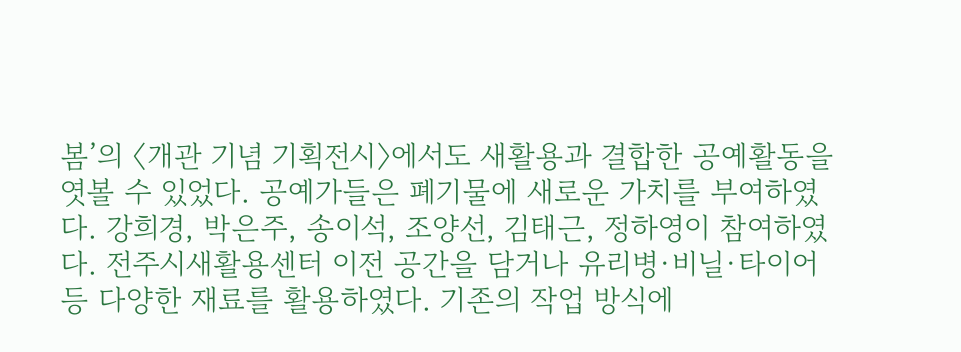봄’의 〈개관 기념 기획전시〉에서도 새활용과 결합한 공예활동을 엿볼 수 있었다. 공예가들은 폐기물에 새로운 가치를 부여하였다. 강희경, 박은주, 송이석, 조양선, 김태근, 정하영이 참여하였다. 전주시새활용센터 이전 공간을 담거나 유리병·비닐·타이어 등 다양한 재료를 활용하였다. 기존의 작업 방식에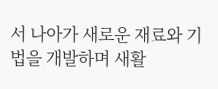서 나아가 새로운 재료와 기법을 개발하며 새활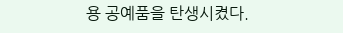용 공예품을 탄생시켰다.